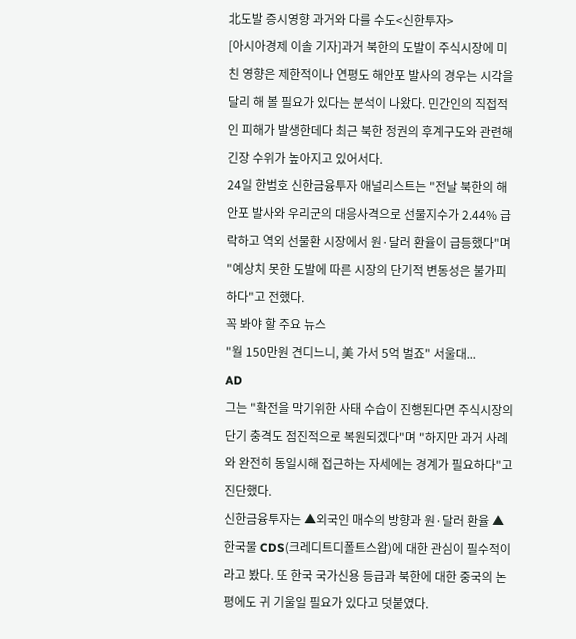北도발 증시영향 과거와 다를 수도<신한투자>
[아시아경제 이솔 기자]과거 북한의 도발이 주식시장에 미친 영향은 제한적이나 연평도 해안포 발사의 경우는 시각을 달리 해 볼 필요가 있다는 분석이 나왔다. 민간인의 직접적인 피해가 발생한데다 최근 북한 정권의 후계구도와 관련해 긴장 수위가 높아지고 있어서다.
24일 한범호 신한금융투자 애널리스트는 "전날 북한의 해안포 발사와 우리군의 대응사격으로 선물지수가 2.44% 급락하고 역외 선물환 시장에서 원·달러 환율이 급등했다"며 "예상치 못한 도발에 따른 시장의 단기적 변동성은 불가피 하다"고 전했다.
꼭 봐야 할 주요 뉴스
"월 150만원 견디느니, 美 가서 5억 벌죠" 서울대...
AD
그는 "확전을 막기위한 사태 수습이 진행된다면 주식시장의 단기 충격도 점진적으로 복원되겠다"며 "하지만 과거 사례와 완전히 동일시해 접근하는 자세에는 경계가 필요하다"고 진단했다.
신한금융투자는 ▲외국인 매수의 방향과 원·달러 환율 ▲한국물 CDS(크레디트디폴트스왑)에 대한 관심이 필수적이라고 봤다. 또 한국 국가신용 등급과 북한에 대한 중국의 논평에도 귀 기울일 필요가 있다고 덧붙였다.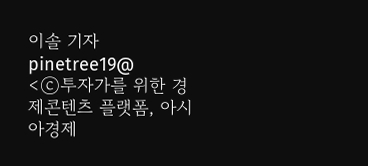이솔 기자 pinetree19@
<ⓒ투자가를 위한 경제콘텐츠 플랫폼, 아시아경제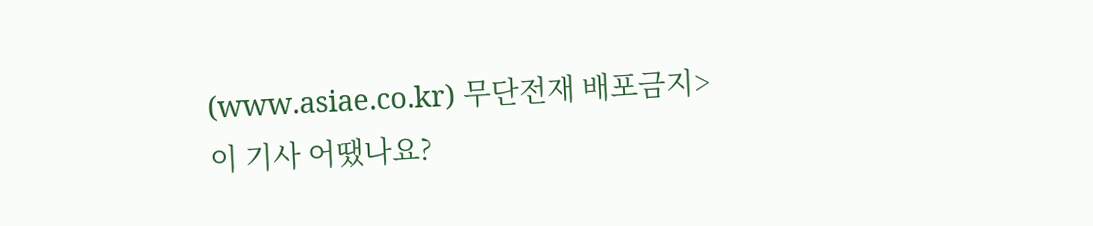(www.asiae.co.kr) 무단전재 배포금지>
이 기사 어땠나요?